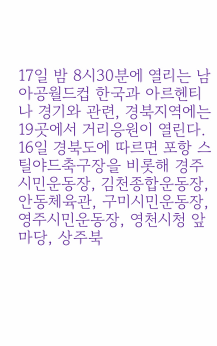17일 밤 8시30분에 열리는 남아공월드컵 한국과 아르헨티나 경기와 관련, 경북지역에는 19곳에서 거리응원이 열린다.
16일 경북도에 따르면 포항 스틸야드축구장을 비롯해 경주시민운동장, 김천종합운동장, 안동체육관, 구미시민운동장, 영주시민운동장, 영천시청 앞마당, 상주북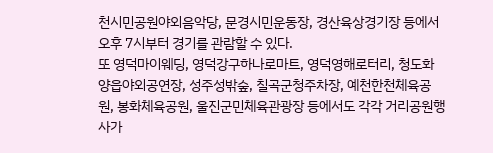천시민공원야외음악당, 문경시민운동장, 경산육상경기장 등에서 오후 7시부터 경기를 관람할 수 있다.
또 영덕마이웨딩, 영덕강구하나로마트, 영덕영해로터리, 청도화양읍야외공연장, 성주성밖숲, 칠곡군청주차장, 예천한천체육공원, 봉화체육공원, 울진군민체육관광장 등에서도 각각 거리공원행사가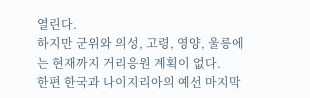열린다.
하지만 군위와 의성, 고령, 영양, 울릉에는 현재까지 거리응원 계획이 없다.
한편 한국과 나이지리아의 예선 마지막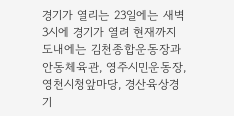경기가 열리는 23일에는 새벽 3시에 경기가 열려 현재까지 도내에는 김천종합운동장과 안동체육관, 영주시민운동장, 영천시청앞마당, 경산육상경기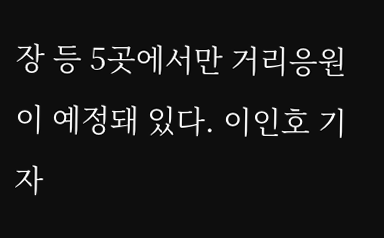장 등 5곳에서만 거리응원이 예정돼 있다. 이인호 기자